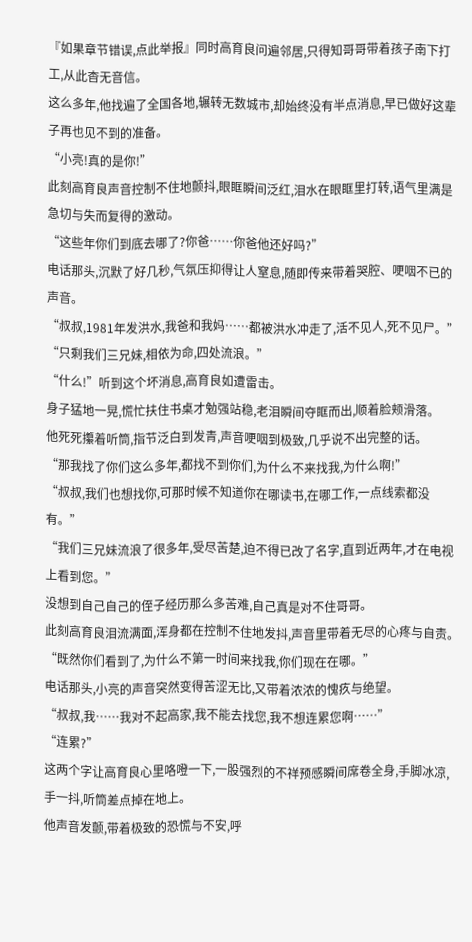『如果章节错误,点此举报』同时高育良问遍邻居,只得知哥哥带着孩子南下打工,从此杳无音信。
这么多年,他找遍了全国各地,辗转无数城市,却始终没有半点消息,早已做好这辈子再也见不到的准备。
“小亮!真的是你!”
此刻高育良声音控制不住地颤抖,眼眶瞬间泛红,泪水在眼眶里打转,语气里满是急切与失而复得的激动。
“这些年你们到底去哪了?你爸……你爸他还好吗?”
电话那头,沉默了好几秒,气氛压抑得让人窒息,随即传来带着哭腔、哽咽不已的声音。
“叔叔,1981年发洪水,我爸和我妈……都被洪水冲走了,活不见人,死不见尸。”
“只剩我们三兄妹,相依为命,四处流浪。”
“什么!”听到这个坏消息,高育良如遭雷击。
身子猛地一晃,慌忙扶住书桌才勉强站稳,老泪瞬间夺眶而出,顺着脸颊滑落。
他死死攥着听筒,指节泛白到发青,声音哽咽到极致,几乎说不出完整的话。
“那我找了你们这么多年,都找不到你们,为什么不来找我,为什么啊!”
“叔叔,我们也想找你,可那时候不知道你在哪读书,在哪工作,一点线索都没有。”
“我们三兄妹流浪了很多年,受尽苦楚,迫不得已改了名字,直到近两年,才在电视上看到您。”
没想到自己自己的侄子经历那么多苦难,自己真是对不住哥哥。
此刻高育良泪流满面,浑身都在控制不住地发抖,声音里带着无尽的心疼与自责。
“既然你们看到了,为什么不第一时间来找我,你们现在在哪。”
电话那头,小亮的声音突然变得苦涩无比,又带着浓浓的愧疚与绝望。
“叔叔,我……我对不起高家,我不能去找您,我不想连累您啊……”
“连累?”
这两个字让高育良心里咯噔一下,一股强烈的不祥预感瞬间席卷全身,手脚冰凉,手一抖,听筒差点掉在地上。
他声音发颤,带着极致的恐慌与不安,呼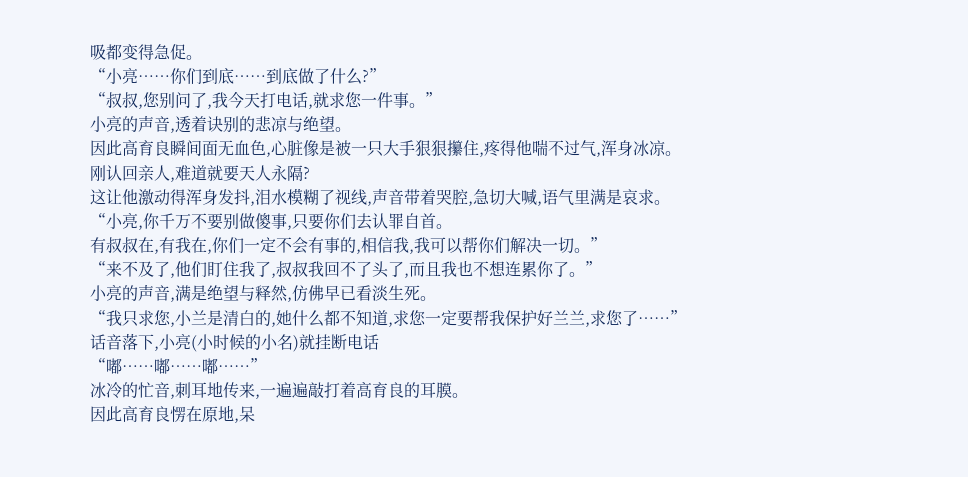吸都变得急促。
“小亮……你们到底……到底做了什么?”
“叔叔,您别问了,我今天打电话,就求您一件事。”
小亮的声音,透着诀别的悲凉与绝望。
因此高育良瞬间面无血色,心脏像是被一只大手狠狠攥住,疼得他喘不过气,浑身冰凉。
刚认回亲人,难道就要天人永隔?
这让他激动得浑身发抖,泪水模糊了视线,声音带着哭腔,急切大喊,语气里满是哀求。
“小亮,你千万不要别做傻事,只要你们去认罪自首。
有叔叔在,有我在,你们一定不会有事的,相信我,我可以帮你们解决一切。”
“来不及了,他们盯住我了,叔叔我回不了头了,而且我也不想连累你了。”
小亮的声音,满是绝望与释然,仿佛早已看淡生死。
“我只求您,小兰是清白的,她什么都不知道,求您一定要帮我保护好兰兰,求您了……”
话音落下,小亮(小时候的小名)就挂断电话
“嘟……嘟……嘟……”
冰冷的忙音,刺耳地传来,一遍遍敲打着高育良的耳膜。
因此高育良愣在原地,呆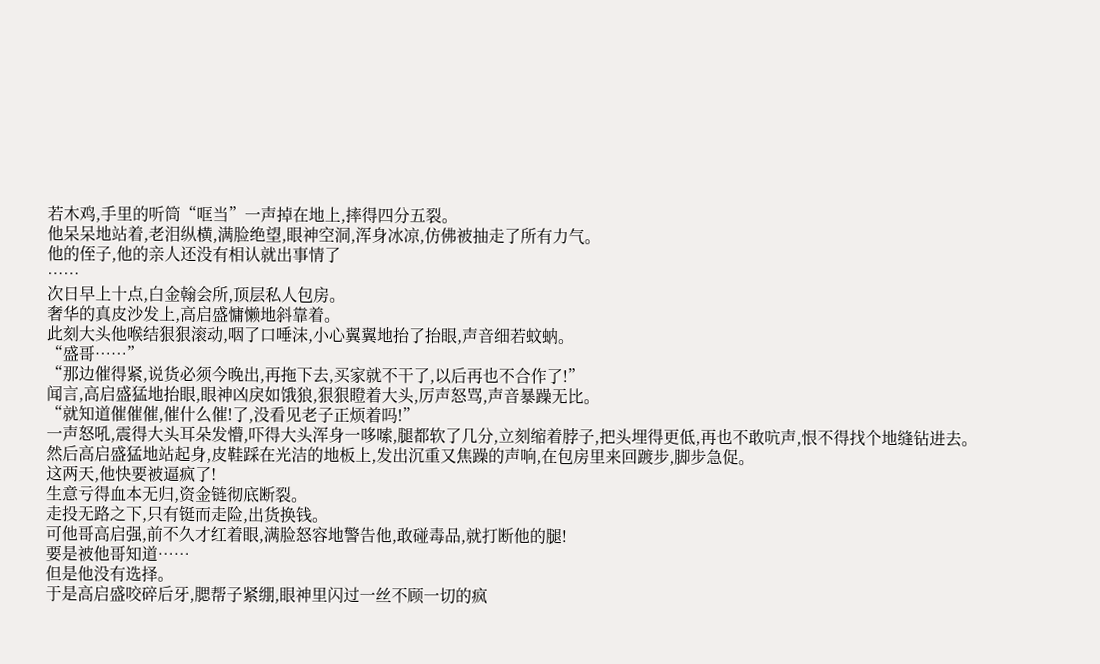若木鸡,手里的听筒“哐当”一声掉在地上,摔得四分五裂。
他呆呆地站着,老泪纵横,满脸绝望,眼神空洞,浑身冰凉,仿佛被抽走了所有力气。
他的侄子,他的亲人还没有相认就出事情了
……
次日早上十点,白金翰会所,顶层私人包房。
奢华的真皮沙发上,高启盛慵懒地斜靠着。
此刻大头他喉结狠狠滚动,咽了口唾沫,小心翼翼地抬了抬眼,声音细若蚊蚋。
“盛哥……”
“那边催得紧,说货必须今晚出,再拖下去,买家就不干了,以后再也不合作了!”
闻言,高启盛猛地抬眼,眼神凶戾如饿狼,狠狠瞪着大头,厉声怒骂,声音暴躁无比。
“就知道催催催,催什么催!了,没看见老子正烦着吗!”
一声怒吼,震得大头耳朵发懵,吓得大头浑身一哆嗦,腿都软了几分,立刻缩着脖子,把头埋得更低,再也不敢吭声,恨不得找个地缝钻进去。
然后高启盛猛地站起身,皮鞋踩在光洁的地板上,发出沉重又焦躁的声响,在包房里来回踱步,脚步急促。
这两天,他快要被逼疯了!
生意亏得血本无归,资金链彻底断裂。
走投无路之下,只有铤而走险,出货换钱。
可他哥高启强,前不久才红着眼,满脸怒容地警告他,敢碰毒品,就打断他的腿!
要是被他哥知道……
但是他没有选择。
于是高启盛咬碎后牙,腮帮子紧绷,眼神里闪过一丝不顾一切的疯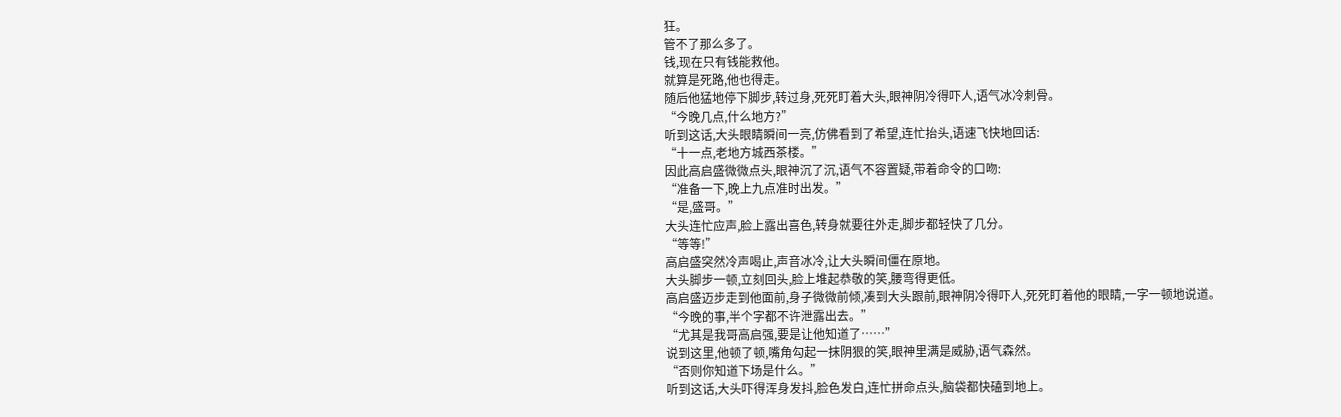狂。
管不了那么多了。
钱,现在只有钱能救他。
就算是死路,他也得走。
随后他猛地停下脚步,转过身,死死盯着大头,眼神阴冷得吓人,语气冰冷刺骨。
“今晚几点,什么地方?”
听到这话,大头眼睛瞬间一亮,仿佛看到了希望,连忙抬头,语速飞快地回话:
“十一点,老地方城西茶楼。”
因此高启盛微微点头,眼神沉了沉,语气不容置疑,带着命令的口吻:
“准备一下,晚上九点准时出发。”
“是,盛哥。”
大头连忙应声,脸上露出喜色,转身就要往外走,脚步都轻快了几分。
“等等!”
高启盛突然冷声喝止,声音冰冷,让大头瞬间僵在原地。
大头脚步一顿,立刻回头,脸上堆起恭敬的笑,腰弯得更低。
高启盛迈步走到他面前,身子微微前倾,凑到大头跟前,眼神阴冷得吓人,死死盯着他的眼睛,一字一顿地说道。
“今晚的事,半个字都不许泄露出去。”
“尤其是我哥高启强,要是让他知道了……”
说到这里,他顿了顿,嘴角勾起一抹阴狠的笑,眼神里满是威胁,语气森然。
“否则你知道下场是什么。”
听到这话,大头吓得浑身发抖,脸色发白,连忙拼命点头,脑袋都快磕到地上。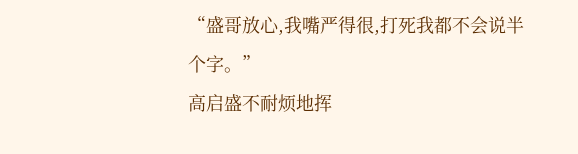“盛哥放心,我嘴严得很,打死我都不会说半个字。”
高启盛不耐烦地挥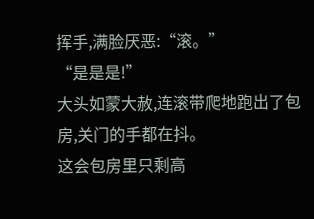挥手,满脸厌恶:“滚。”
“是是是!”
大头如蒙大赦,连滚带爬地跑出了包房,关门的手都在抖。
这会包房里只剩高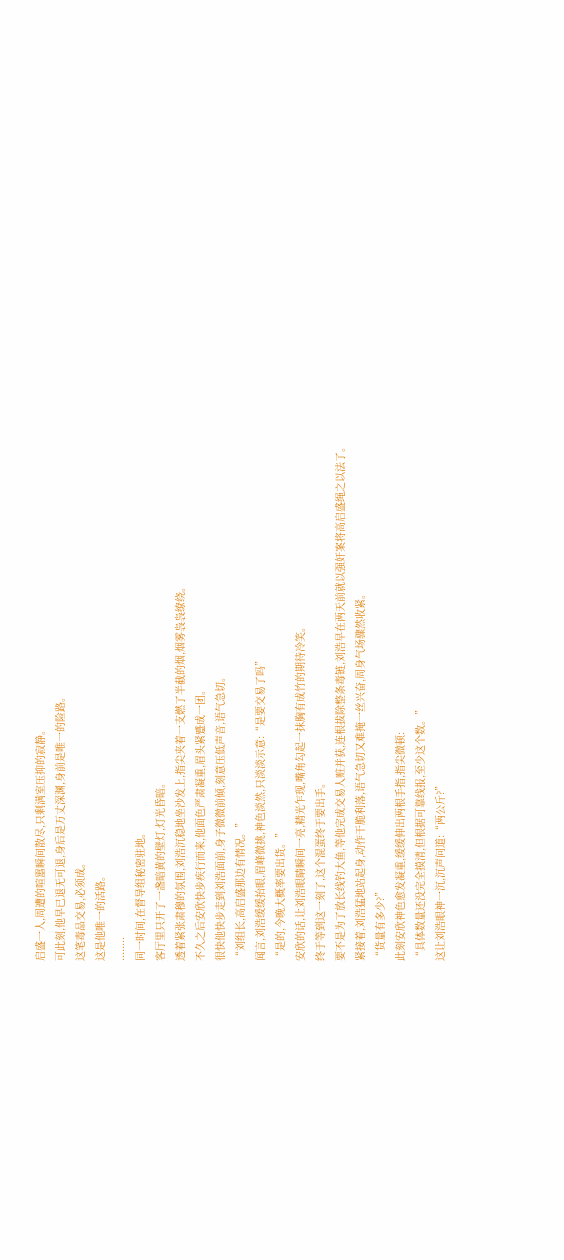启盛一人,周遭的喧嚣瞬间散尽,只剩满室压抑的寂静。
可此刻,他早已退无可退,身后是万丈深渊,身前是唯一的险路。
这笔毒品交易,必须成。
这是他唯一的活路。
........
同一时间,在督导组秘密驻地。
客厅里只开了一盏暗黄的壁灯,灯光昏暗。
透着紧张肃穆的氛围,刘浩沉稳地坐沙发上,指尖夹着一支燃了半截的烟,烟雾袅袅缭绕。
不久之后安欣快步疾行而来,他面色严肃凝重,眉头紧蹙成一团。
很快他快步走到刘浩面前,身子微微前倾,刻意压低声音,语气急切。
“刘组长,高启盛那边有情况。”
闻言,刘浩缓缓抬眼,眉峰微挑,神色淡然,只淡淡示意:“是要交易了吗”
“是的,今晚大概率要出货。”
安欣的话,让刘浩眼睛瞬间一亮,精光乍现,嘴角勾起一抹胸有成竹的期待冷笑。
终于等到这一刻了,这个混蛋终于要出手。
要不是为了放长线钓大鱼,等他完成交易人赃并获,连根拔除整条毒链,刘浩早在两天前就以强奸案将高启盛绳之以法了。
紧接着,刘浩猛地站起身,动作干脆利落,语气急切又难掩一丝兴奋,周身气场骤然收紧。
“货量有多少?”
此刻安欣神色愈发凝重,缓缓伸出两根手指,指尖微顿:
“具体数量还没完全摸清,但根据可靠线报,至少这个数。”
这让刘浩眼神一沉,沉声问道:“两公斤?”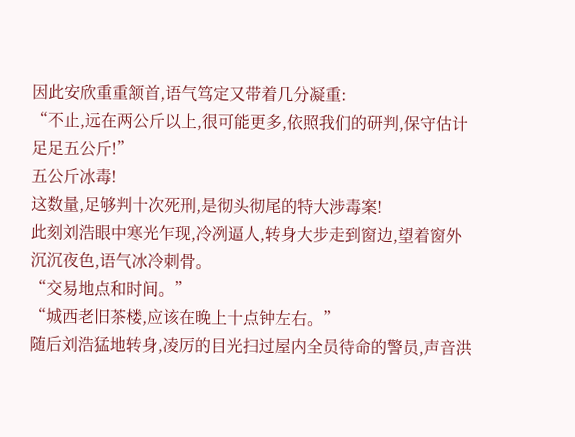因此安欣重重颔首,语气笃定又带着几分凝重:
“不止,远在两公斤以上,很可能更多,依照我们的研判,保守估计足足五公斤!”
五公斤冰毒!
这数量,足够判十次死刑,是彻头彻尾的特大涉毒案!
此刻刘浩眼中寒光乍现,冷冽逼人,转身大步走到窗边,望着窗外沉沉夜色,语气冰冷刺骨。
“交易地点和时间。”
“城西老旧茶楼,应该在晚上十点钟左右。”
随后刘浩猛地转身,凌厉的目光扫过屋内全员待命的警员,声音洪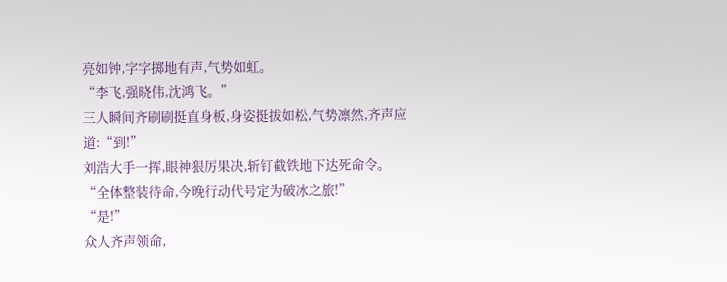亮如钟,字字掷地有声,气势如虹。
“李飞,强晓伟,沈鸿飞。”
三人瞬间齐刷刷挺直身板,身姿挺拔如松,气势凛然,齐声应道:“到!”
刘浩大手一挥,眼神狠厉果决,斩钉截铁地下达死命令。
“全体整装待命,今晚行动代号定为破冰之旅!”
“是!”
众人齐声领命,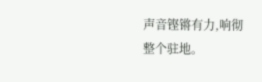声音铿锵有力,响彻整个驻地。